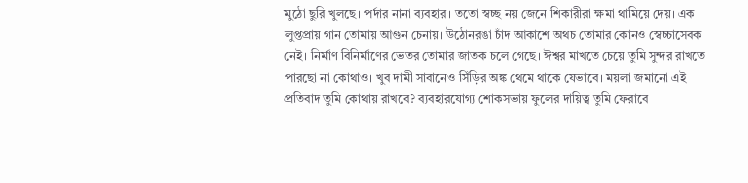মুঠো ছুরি খুলছে। পর্দার নানা ব্যবহার। ততো স্বচ্ছ নয় জেনে শিকারীরা ক্ষমা থামিয়ে দেয়। এক লুপ্তপ্রায় গান তোমায় আগুন চেনায়। উঠোনরঙা চাঁদ আকাশে অথচ তোমার কোনও স্বেচ্চাসেবক নেই। নির্মাণ বিনির্মাণের ভেতর তোমার জাতক চলে গেছে। ঈশ্বর মাখতে চেয়ে তুমি সুন্দর রাখতে পারছো না কোথাও। খুব দামী সাবানেও সিঁড়ির অঙ্ক থেমে থাকে যেভাবে। ময়লা জমানো এই প্রতিবাদ তুমি কোথায় রাখবে? ব্যবহারযোগ্য শোকসভায় ফুলের দায়িত্ব তুমি ফেরাবে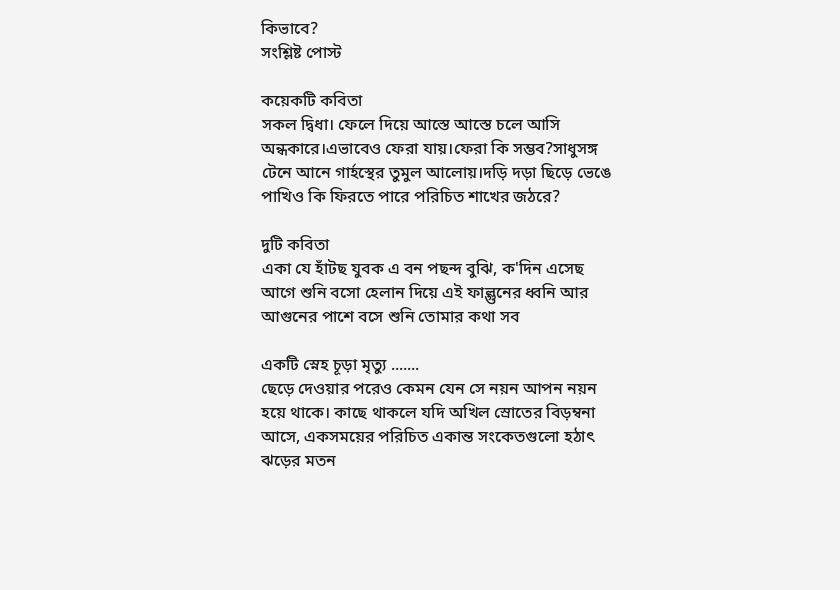কিভাবে?
সংশ্লিষ্ট পোস্ট

কয়েকটি কবিতা
সকল দ্বিধা। ফেলে দিয়ে আস্তে আস্তে চলে আসি অন্ধকারে।এভাবেও ফেরা যায়।ফেরা কি সম্ভব?সাধুসঙ্গ টেনে আনে গার্হস্থের তুমুল আলোয়।দড়ি দড়া ছিড়ে ভেঙে পাখিও কি ফিরতে পারে পরিচিত শাখের জঠরে?

দুটি কবিতা
একা যে হাঁটছ যুবক এ বন পছন্দ বুঝি, ক'দিন এসেছ আগে শুনি বসো হেলান দিয়ে এই ফাল্গুনের ধ্বনি আর আগুনের পাশে বসে শুনি তোমার কথা সব

একটি স্নেহ চূড়া মৃত্যু .......
ছেড়ে দেওয়ার পরেও কেমন যেন সে নয়ন আপন নয়ন হয়ে থাকে। কাছে থাকলে যদি অখিল স্রোতের বিড়ম্বনা আসে, একসময়ের পরিচিত একান্ত সংকেতগুলো হঠাৎ ঝড়ের মতন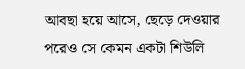আবছা হয়ে আসে, ছেড়ে দেওয়ার পরেও সে কেমন একটা শিউলি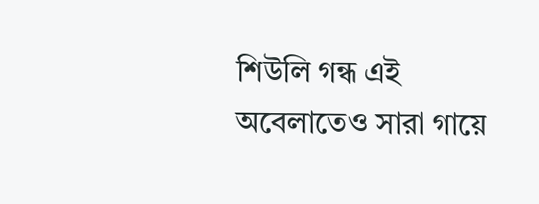শিউলি গন্ধ এই অবেলাতেও সারা গায়ে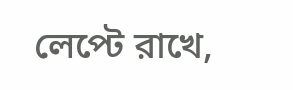লেপ্টে রাখে,